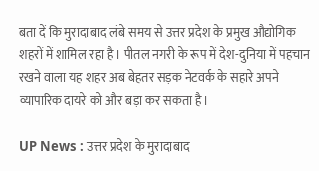बता दें कि मुरादाबाद लंबे समय से उत्तर प्रदेश के प्रमुख औद्योगिक शहरों में शामिल रहा है। पीतल नगरी के रूप में देश-दुनिया में पहचान रखने वाला यह शहर अब बेहतर सड़क नेटवर्क के सहारे अपने व्यापारिक दायरे को और बड़ा कर सकता है।

UP News : उत्तर प्रदेश के मुरादाबाद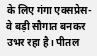के लिए गंगा एक्सप्रेस-वे बड़ी सौगात बनकर उभर रहा है। पीतल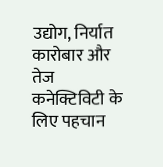उद्योग, निर्यात कारोबार और तेज कनेक्टिविटी के लिए पहचान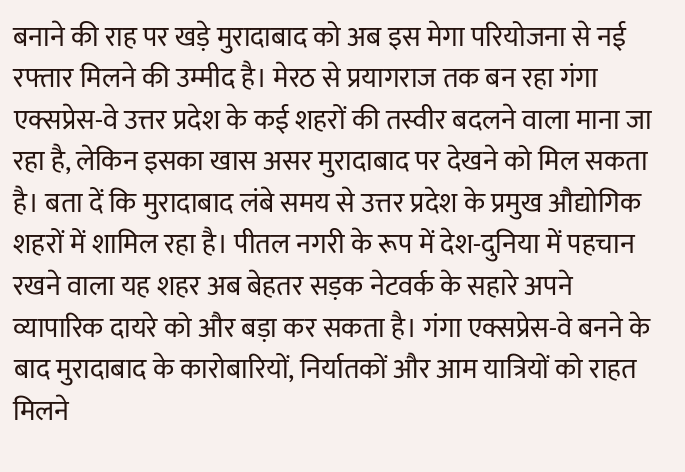बनाने की राह पर खड़े मुरादाबाद को अब इस मेगा परियोजना से नई रफ्तार मिलने की उम्मीद है। मेरठ से प्रयागराज तक बन रहा गंगा एक्सप्रेस-वे उत्तर प्रदेश के कई शहरों की तस्वीर बदलने वाला माना जा रहा है, लेकिन इसका खास असर मुरादाबाद पर देखने को मिल सकता है। बता दें कि मुरादाबाद लंबे समय से उत्तर प्रदेश के प्रमुख औद्योगिक शहरों में शामिल रहा है। पीतल नगरी के रूप में देश-दुनिया में पहचान रखने वाला यह शहर अब बेहतर सड़क नेटवर्क के सहारे अपने व्यापारिक दायरे को और बड़ा कर सकता है। गंगा एक्सप्रेस-वे बनने के बाद मुरादाबाद के कारोबारियों, निर्यातकों और आम यात्रियों को राहत मिलने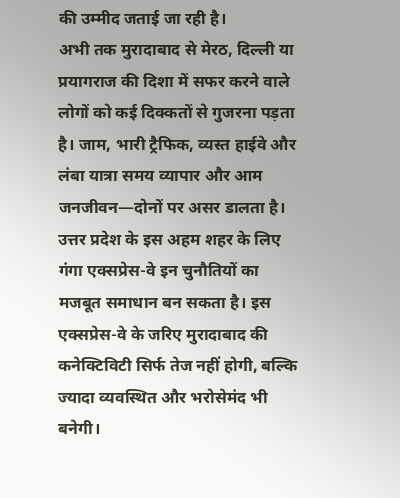की उम्मीद जताई जा रही है।
अभी तक मुरादाबाद से मेरठ, दिल्ली या प्रयागराज की दिशा में सफर करने वाले लोगों को कई दिक्कतों से गुजरना पड़ता है। जाम, भारी ट्रैफिक, व्यस्त हाईवे और लंबा यात्रा समय व्यापार और आम जनजीवन—दोनों पर असर डालता है। उत्तर प्रदेश के इस अहम शहर के लिए गंगा एक्सप्रेस-वे इन चुनौतियों का मजबूत समाधान बन सकता है। इस एक्सप्रेस-वे के जरिए मुरादाबाद की कनेक्टिविटी सिर्फ तेज नहीं होगी, बल्कि ज्यादा व्यवस्थित और भरोसेमंद भी बनेगी।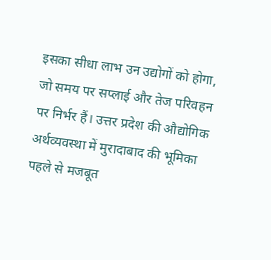इसका सीधा लाभ उन उद्योगों को होगा, जो समय पर सप्लाई और तेज परिवहन पर निर्भर हैं। उत्तर प्रदेश की औद्योगिक अर्थव्यवस्था में मुरादाबाद की भूमिका पहले से मजबूत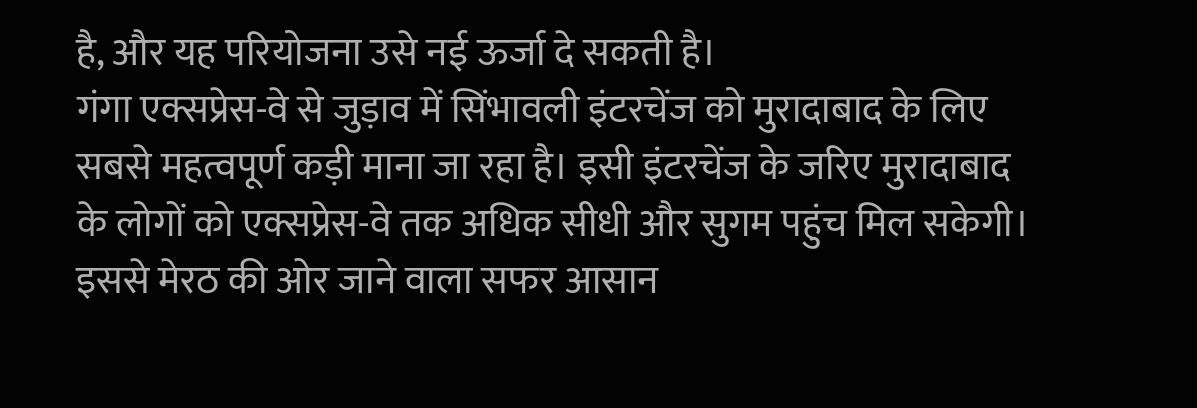है, और यह परियोजना उसे नई ऊर्जा दे सकती है।
गंगा एक्सप्रेस-वे से जुड़ाव में सिंभावली इंटरचेंज को मुरादाबाद के लिए सबसे महत्वपूर्ण कड़ी माना जा रहा है। इसी इंटरचेंज के जरिए मुरादाबाद के लोगों को एक्सप्रेस-वे तक अधिक सीधी और सुगम पहुंच मिल सकेगी। इससे मेरठ की ओर जाने वाला सफर आसान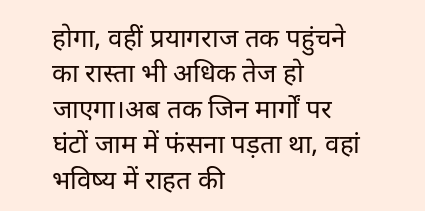होगा, वहीं प्रयागराज तक पहुंचने का रास्ता भी अधिक तेज हो जाएगा।अब तक जिन मार्गों पर घंटों जाम में फंसना पड़ता था, वहां भविष्य में राहत की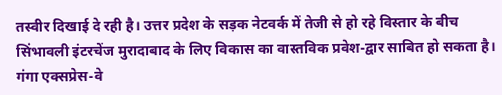तस्वीर दिखाई दे रही है। उत्तर प्रदेश के सड़क नेटवर्क में तेजी से हो रहे विस्तार के बीच सिंभावली इंटरचेंज मुरादाबाद के लिए विकास का वास्तविक प्रवेश-द्वार साबित हो सकता है।
गंगा एक्सप्रेस-वे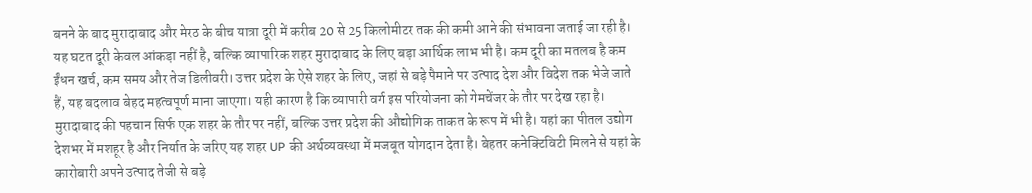बनने के बाद मुरादाबाद और मेरठ के बीच यात्रा दूरी में करीब 20 से 25 किलोमीटर तक की कमी आने की संभावना जताई जा रही है। यह घटत दूरी केवल आंकड़ा नहीं है, बल्कि व्यापारिक शहर मुरादाबाद के लिए बड़ा आर्थिक लाभ भी है। कम दूरी का मतलब है कम ईंधन खर्च, कम समय और तेज डिलीवरी। उत्तर प्रदेश के ऐसे शहर के लिए, जहां से बड़े पैमाने पर उत्पाद देश और विदेश तक भेजे जाते हैं, यह बदलाव बेहद महत्वपूर्ण माना जाएगा। यही कारण है कि व्यापारी वर्ग इस परियोजना को गेमचेंजर के तौर पर देख रहा है।
मुरादाबाद की पहचान सिर्फ एक शहर के तौर पर नहीं, बल्कि उत्तर प्रदेश की औद्योगिक ताकत के रूप में भी है। यहां का पीतल उद्योग देशभर में मशहूर है और निर्यात के जरिए यह शहर UP की अर्थव्यवस्था में मजबूत योगदान देता है। बेहतर कनेक्टिविटी मिलने से यहां के कारोबारी अपने उत्पाद तेजी से बड़े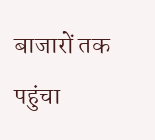बाजारों तक पहुंचा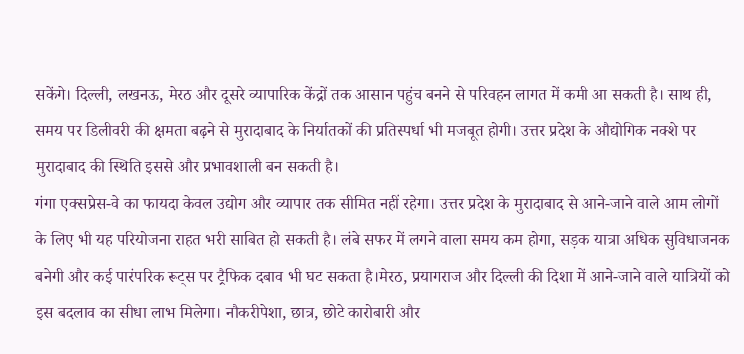सकेंगे। दिल्ली, लखनऊ, मेरठ और दूसरे व्यापारिक केंद्रों तक आसान पहुंच बनने से परिवहन लागत में कमी आ सकती है। साथ ही, समय पर डिलीवरी की क्षमता बढ़ने से मुरादाबाद के निर्यातकों की प्रतिस्पर्धा भी मजबूत होगी। उत्तर प्रदेश के औद्योगिक नक्शे पर मुरादाबाद की स्थिति इससे और प्रभावशाली बन सकती है।
गंगा एक्सप्रेस-वे का फायदा केवल उद्योग और व्यापार तक सीमित नहीं रहेगा। उत्तर प्रदेश के मुरादाबाद से आने-जाने वाले आम लोगों के लिए भी यह परियोजना राहत भरी साबित हो सकती है। लंबे सफर में लगने वाला समय कम होगा, सड़क यात्रा अधिक सुविधाजनक बनेगी और कई पारंपरिक रूट्स पर ट्रैफिक दबाव भी घट सकता है।मेरठ, प्रयागराज और दिल्ली की दिशा में आने-जाने वाले यात्रियों को इस बदलाव का सीधा लाभ मिलेगा। नौकरीपेशा, छात्र, छोटे कारोबारी और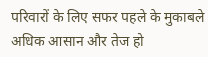परिवारों के लिए सफर पहले के मुकाबले अधिक आसान और तेज हो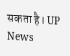सकता है। UP News